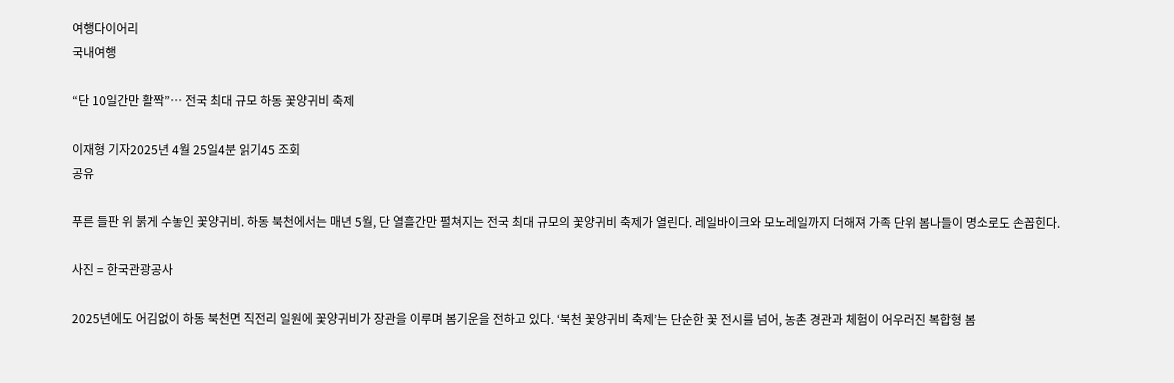여행다이어리
국내여행

“단 10일간만 활짝”… 전국 최대 규모 하동 꽃양귀비 축제

이재형 기자2025년 4월 25일4분 읽기45 조회
공유

푸른 들판 위 붉게 수놓인 꽃양귀비. 하동 북천에서는 매년 5월, 단 열흘간만 펼쳐지는 전국 최대 규모의 꽃양귀비 축제가 열린다. 레일바이크와 모노레일까지 더해져 가족 단위 봄나들이 명소로도 손꼽힌다.

사진 = 한국관광공사

2025년에도 어김없이 하동 북천면 직전리 일원에 꽃양귀비가 장관을 이루며 봄기운을 전하고 있다. ‘북천 꽃양귀비 축제’는 단순한 꽃 전시를 넘어, 농촌 경관과 체험이 어우러진 복합형 봄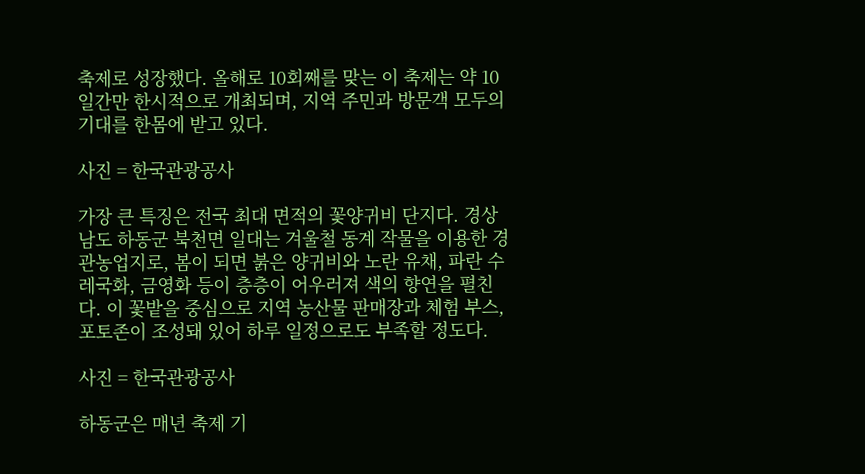축제로 성장했다. 올해로 10회째를 맞는 이 축제는 약 10일간만 한시적으로 개최되며, 지역 주민과 방문객 모두의 기대를 한몸에 받고 있다.

사진 = 한국관광공사

가장 큰 특징은 전국 최대 면적의 꽃양귀비 단지다. 경상남도 하동군 북천면 일대는 겨울철 동계 작물을 이용한 경관농업지로, 봄이 되면 붉은 양귀비와 노란 유채, 파란 수레국화, 금영화 등이 층층이 어우러져 색의 향연을 펼친다. 이 꽃밭을 중심으로 지역 농산물 판매장과 체험 부스, 포토존이 조성돼 있어 하루 일정으로도 부족할 정도다.

사진 = 한국관광공사

하동군은 매년 축제 기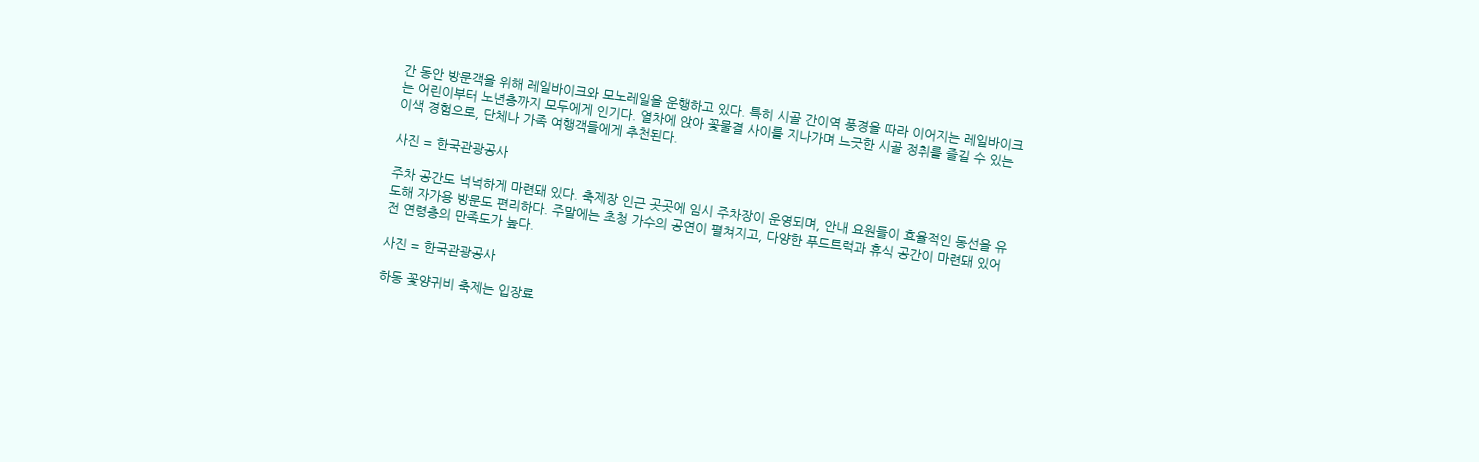간 동안 방문객을 위해 레일바이크와 모노레일을 운행하고 있다. 특히 시골 간이역 풍경을 따라 이어지는 레일바이크는 어린이부터 노년층까지 모두에게 인기다. 열차에 앉아 꽃물결 사이를 지나가며 느긋한 시골 정취를 즐길 수 있는 이색 경험으로, 단체나 가족 여행객들에게 추천된다.

사진 = 한국관광공사

주차 공간도 넉넉하게 마련돼 있다. 축제장 인근 곳곳에 임시 주차장이 운영되며, 안내 요원들이 효율적인 동선을 유도해 자가용 방문도 편리하다. 주말에는 초청 가수의 공연이 펼쳐지고, 다양한 푸드트럭과 휴식 공간이 마련돼 있어 전 연령층의 만족도가 높다.

사진 = 한국관광공사

하동 꽃양귀비 축제는 입장료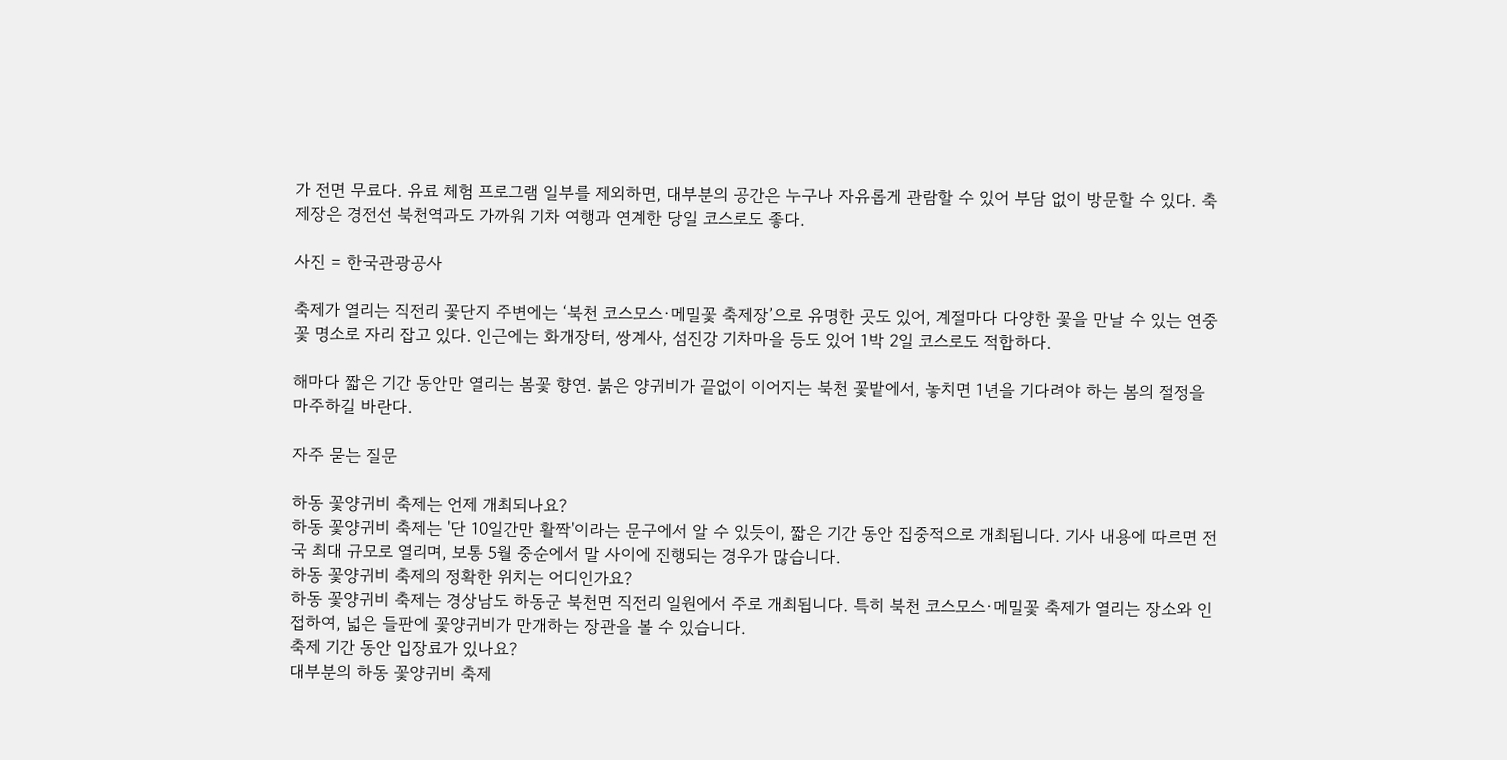가 전면 무료다. 유료 체험 프로그램 일부를 제외하면, 대부분의 공간은 누구나 자유롭게 관람할 수 있어 부담 없이 방문할 수 있다. 축제장은 경전선 북천역과도 가까워 기차 여행과 연계한 당일 코스로도 좋다.

사진 = 한국관광공사

축제가 열리는 직전리 꽃단지 주변에는 ‘북천 코스모스·메밀꽃 축제장’으로 유명한 곳도 있어, 계절마다 다양한 꽃을 만날 수 있는 연중 꽃 명소로 자리 잡고 있다. 인근에는 화개장터, 쌍계사, 섬진강 기차마을 등도 있어 1박 2일 코스로도 적합하다.

해마다 짧은 기간 동안만 열리는 봄꽃 향연. 붉은 양귀비가 끝없이 이어지는 북천 꽃밭에서, 놓치면 1년을 기다려야 하는 봄의 절정을 마주하길 바란다.

자주 묻는 질문

하동 꽃양귀비 축제는 언제 개최되나요?
하동 꽃양귀비 축제는 '단 10일간만 활짝'이라는 문구에서 알 수 있듯이, 짧은 기간 동안 집중적으로 개최됩니다. 기사 내용에 따르면 전국 최대 규모로 열리며, 보통 5월 중순에서 말 사이에 진행되는 경우가 많습니다.
하동 꽃양귀비 축제의 정확한 위치는 어디인가요?
하동 꽃양귀비 축제는 경상남도 하동군 북천면 직전리 일원에서 주로 개최됩니다. 특히 북천 코스모스·메밀꽃 축제가 열리는 장소와 인접하여, 넓은 들판에 꽃양귀비가 만개하는 장관을 볼 수 있습니다.
축제 기간 동안 입장료가 있나요?
대부분의 하동 꽃양귀비 축제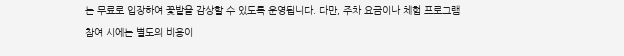는 무료로 입장하여 꽃밭을 감상할 수 있도록 운영됩니다. 다만, 주차 요금이나 체험 프로그램 참여 시에는 별도의 비용이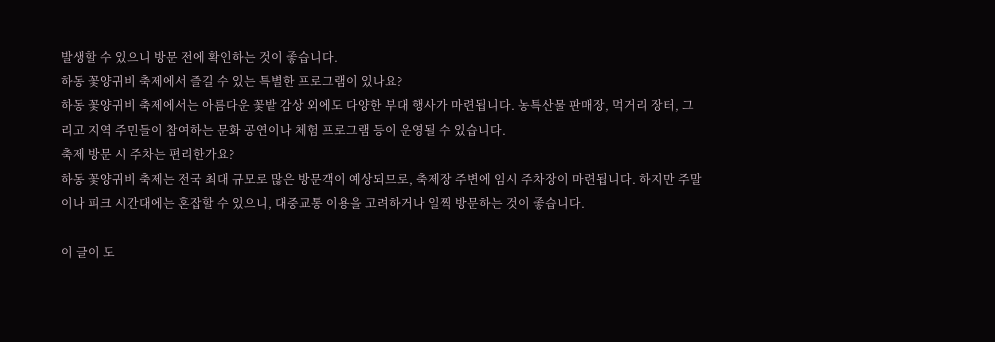발생할 수 있으니 방문 전에 확인하는 것이 좋습니다.
하동 꽃양귀비 축제에서 즐길 수 있는 특별한 프로그램이 있나요?
하동 꽃양귀비 축제에서는 아름다운 꽃밭 감상 외에도 다양한 부대 행사가 마련됩니다. 농특산물 판매장, 먹거리 장터, 그리고 지역 주민들이 참여하는 문화 공연이나 체험 프로그램 등이 운영될 수 있습니다.
축제 방문 시 주차는 편리한가요?
하동 꽃양귀비 축제는 전국 최대 규모로 많은 방문객이 예상되므로, 축제장 주변에 임시 주차장이 마련됩니다. 하지만 주말이나 피크 시간대에는 혼잡할 수 있으니, 대중교통 이용을 고려하거나 일찍 방문하는 것이 좋습니다.

이 글이 도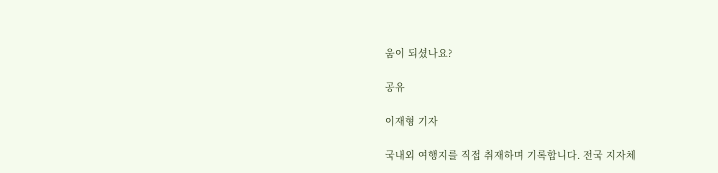움이 되셨나요?

공유

이재형 기자

국내외 여행지를 직접 취재하며 기록합니다. 전국 지자체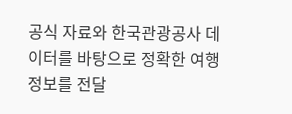공식 자료와 한국관광공사 데이터를 바탕으로 정확한 여행 정보를 전달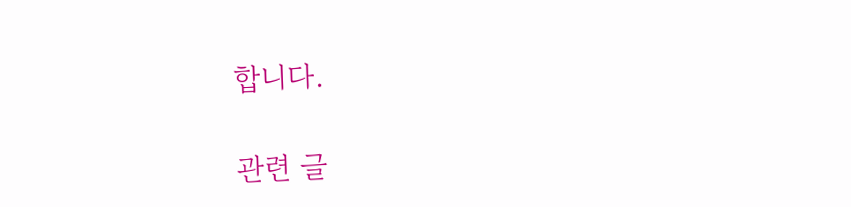합니다.

관련 글